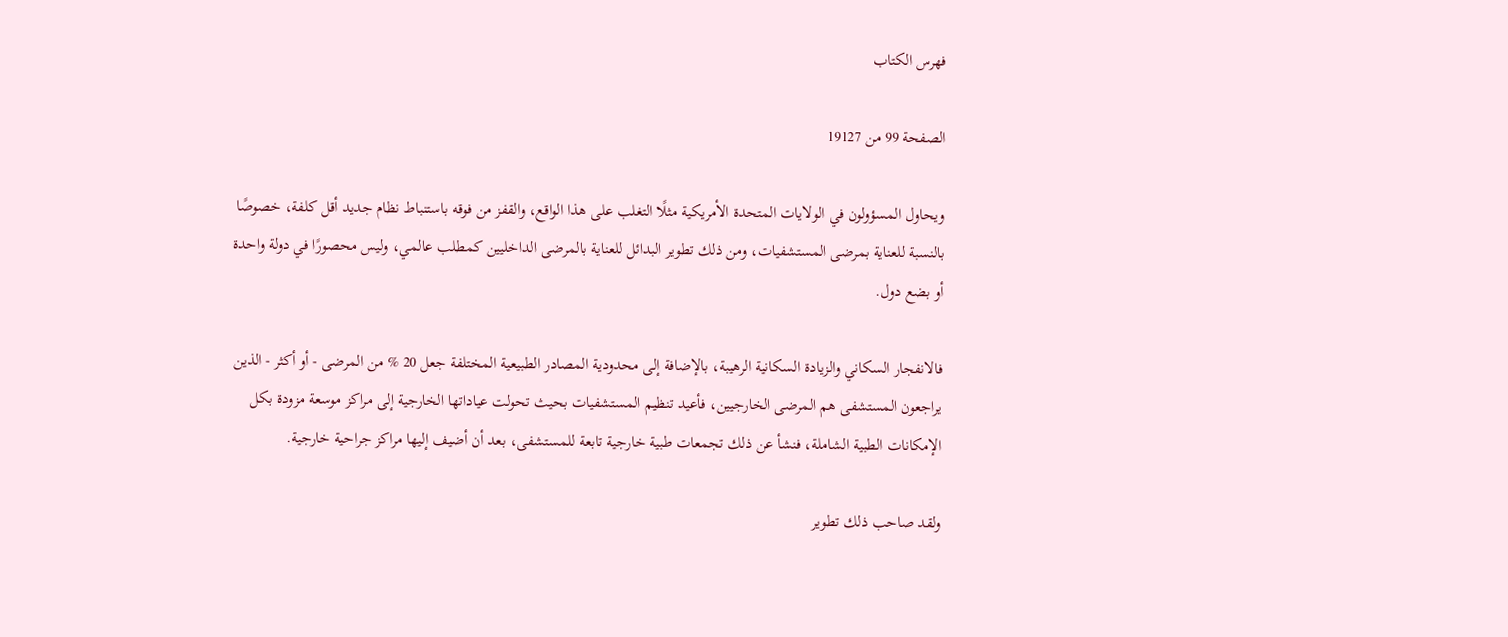فهرس الكتاب

الصفحة 99 من 19127

ويحاول المسؤولون في الولايات المتحدة الأمريكية مثلًا التغلب على هذا الواقع، والقفز من فوقه باستنباط نظام جديد أقل كلفة، خصوصًا بالنسبة للعناية بمرضى المستشفيات، ومن ذلك تطوير البدائل للعناية بالمرضى الداخليين كمطلب عالمي، وليس محصورًا في دولة واحدة أو بضع دول.

فالانفجار السكاني والزيادة السكانية الرهيبة، بالإضافة إلى محدودية المصادر الطبيعية المختلفة جعل 20 % من المرضى - أو أكثر - الذين يراجعون المستشفى هم المرضى الخارجيين، فأعيد تنظيم المستشفيات بحيث تحولت عياداتها الخارجية إلى مراكز موسعة مزودة بكل الإمكانات الطبية الشاملة، فنشأ عن ذلك تجمعات طبية خارجية تابعة للمستشفى، بعد أن أضيف إليها مراكز جراحية خارجية.

ولقد صاحب ذلك تطوير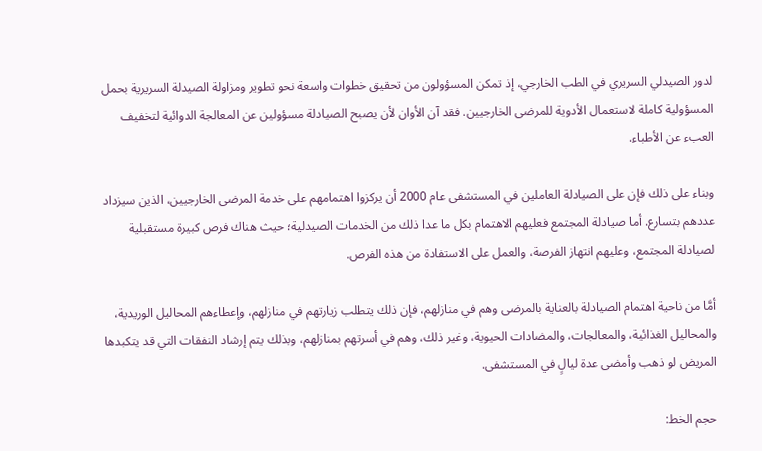لدور الصيدلي السريري في الطب الخارجي، إذ تمكن المسؤولون من تحقيق خطوات واسعة نحو تطوير ومزاولة الصيدلة السريرية بحمل المسؤولية كاملة لاستعمال الأدوية للمرضى الخارجيين. فقد آن الأوان لأن يصبح الصيادلة مسؤولين عن المعالجة الدوائية لتخفيف العبء عن الأطباء.

وبناء على ذلك فإن على الصيادلة العاملين في المستشفى عام 2000 أن يركزوا اهتمامهم على خدمة المرضى الخارجيين، الذين سيزداد عددهم بتسارع. أما صيادلة المجتمع فعليهم الاهتمام بكل ما عدا ذلك من الخدمات الصيدلية؛ حيث هناك فرص كبيرة مستقبلية لصيادلة المجتمع، وعليهم انتهاز الفرصة، والعمل على الاستفادة من هذه الفرص.

أمَّا من ناحية اهتمام الصيادلة بالعناية بالمرضى وهم في منازلهم، فإن ذلك يتطلب زيارتهم في منازلهم، وإعطاءهم المحاليل الوريدية، والمحاليل الغذائية، والمعالجات، والمضادات الحيوية، وغير ذلك، وهم في أسرتهم بمنازلهم، وبذلك يتم إرشاد النفقات التي قد يتكبدها المريض لو ذهب وأمضى عدة ليالٍ في المستشفى.

حجم الخط: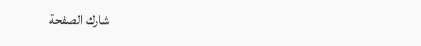شارك الصفحة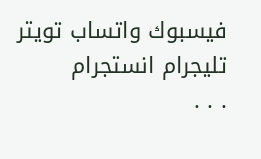فيسبوك واتساب تويتر تليجرام انستجرام
. . .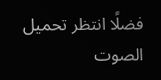فضلًا انتظر تحميل الصوت